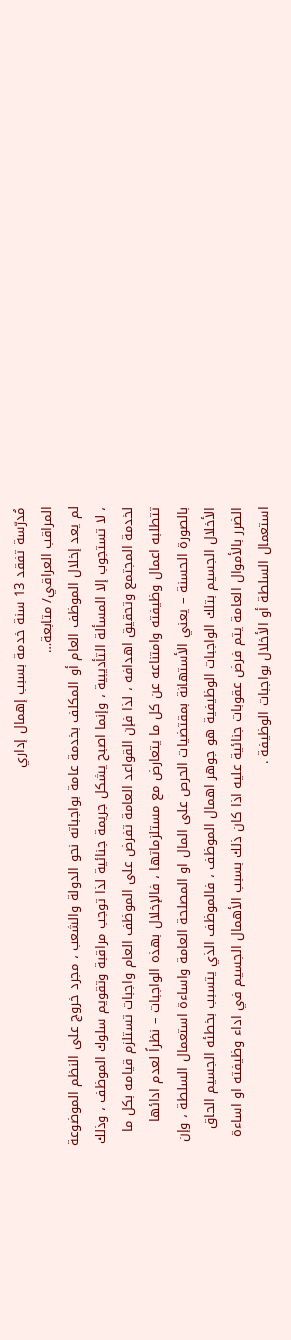مُدرّسة تفقد 13 سنة خدمة بسبب إهمال إداري
المراقب العراقي/ متابعة…
لم يعد إخلال الموظف العام أو المكلف بخدمة عامة بواجباته نحو الدولة والشعب ، مجرد خروج على النظم الموضوعة ، لا تستجوب إلا المسألة التأديبية ، وإنما اصبح يشكل جريمة جنائية لذا توجب مراقبة وتقويم سلوك الموظف ، وذلك لخدمة المجتمع وتحقيق اهدافه ، لذا فإن القواعد العامة تفرض على الموظف العام واجبات تستلزم قيامه بكل ما تتطلبه اعمال وظيفته وامتناعه عن كل ما يتعارض مع مستلزماتها ، فالإخلال بهذه الواجبات – نظراً لعدم ادائها بالصورة الحسنة – يعني الأستهانة بمقتضيات الحرص على المال او المصلحة العامة واساءة استعمال السلطة ، وإن الأخلال الجسيم بتلك الواجبات الوظيفية هو جوهر اهمال الموظف ، فالموظف الذي يتسبب بخطئه الجسيم الحاق الضرر بالأموال العامة يتم فرض عقوبات جنائية عليه اذا كان ذلك بسبب الأهمال الجسيم في اداء وظيفته او اساءة استعمال السلطة أو الأخلال بواجبات الوظيفة .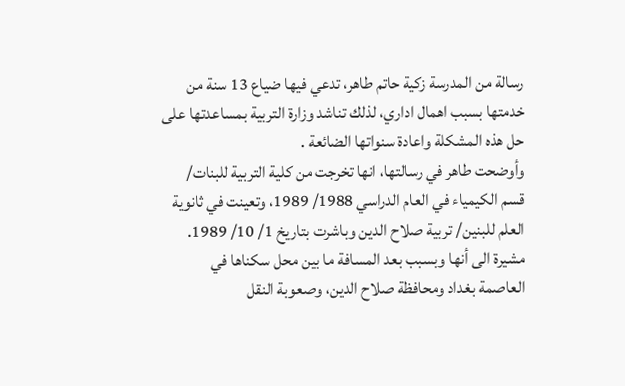رسالة من المدرسة زكية حاتم طاهر، تدعي فيها ضياع 13 سنة من خدمتها بسبب اهمال اداري، لذلك تناشد وزارة التربية بمساعدتها على حل هذه المشكلة واعادة سنواتها الضائعة .
وأوضحت طاهر في رسالتها، انها تخرجت من كلية التربية للبنات/ قسم الكيمياء في العام الدراسي 1988/ 1989، وتعينت في ثانوية العلم للبنين/ تربية صلاح الدين وباشرت بتاريخ 1/ 10/ 1989.
مشيرة الى أنها وبسبب بعد المسافة ما بين محل سكناها في العاصمة بغداد ومحافظة صلاح الدين، وصعوبة النقل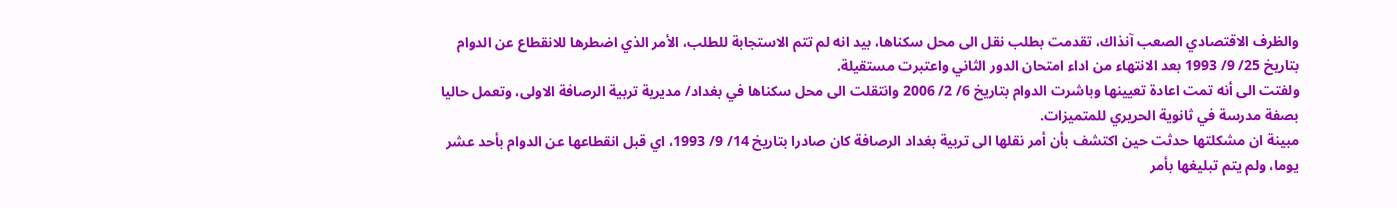والظرف الاقتصادي الصعب آنذاك، تقدمت بطلب نقل الى محل سكناها، بيد انه لم تتم الاستجابة للطلب، الأمر الذي اضطرها للانقطاع عن الدوام بتاريخ 25/ 9/ 1993 بعد الانتهاء من اداء امتحان الدور الثاني واعتبرت مستقيلة.
ولفتت الى أنه تمت اعادة تعيينها وباشرت الدوام بتاريخ 6/ 2/ 2006 وانتقلت الى محل سكناها في بغداد/ مديرية تربية الرصافة الاولى، وتعمل حاليا بصفة مدرسة في ثانوية الحريري للمتميزات.
مبينة ان مشكلتها حدثت حين اكتشف بأن أمر نقلها الى تربية بغداد الرصافة كان صادرا بتاريخ 14/ 9/ 1993، اي قبل انقطاعها عن الدوام بأحد عشر يوما، ولم يتم تبليغها بأمر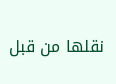نقلها من قبل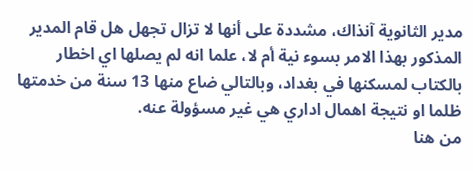مدير الثانوية آنذاك، مشددة على أنها لا تزال تجهل هل قام المدير المذكور بهذا الامر بسوء نية أم لا، علما انه لم يصلها اي اخطار بالكتاب لمسكنها في بغداد، وبالتالي ضاع منها 13 سنة من خدمتها ظلما او نتيجة اهمال اداري هي غير مسؤولة عنه.
من هنا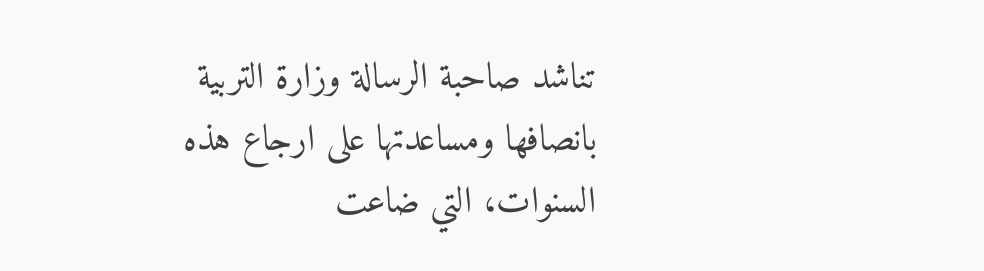تناشد صاحبة الرسالة وزارة التربية بانصافها ومساعدتها على ارجاع هذه السنوات، التي ضاعت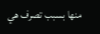منها بسبب تصرف هي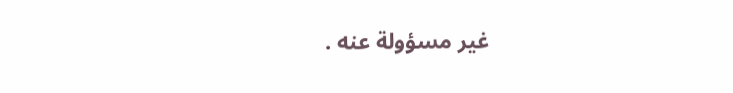غير مسؤولة عنه .